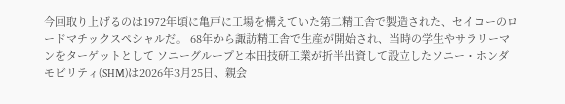今回取り上げるのは1972年頃に亀戸に工場を構えていた第二精工舎で製造された、セイコーのロードマチックスペシャルだ。 68年から諏訪精工舎で生産が開始され、当時の学生やサラリーマンをターゲットとして ソニーグループと本田技研工業が折半出資して設立したソニー・ホンダモビリティ(SHM)は2026年3月25日、親会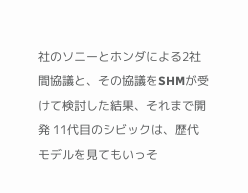社のソニーとホンダによる2社間協議と、その協議をSHMが受けて検討した結果、それまで開発 11代目のシビックは、歴代モデルを見てもいっそ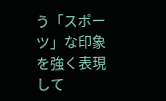う「スポーツ」な印象を強く表現して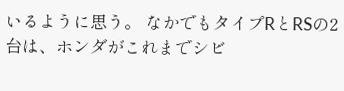いるように思う。 なかでもタイプRとRSの2台は、ホンダがこれまでシビ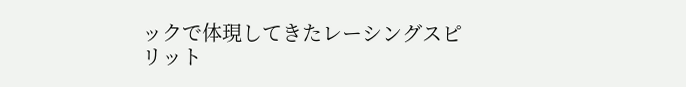ックで体現してきたレーシングスピリット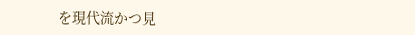を現代流かつ見